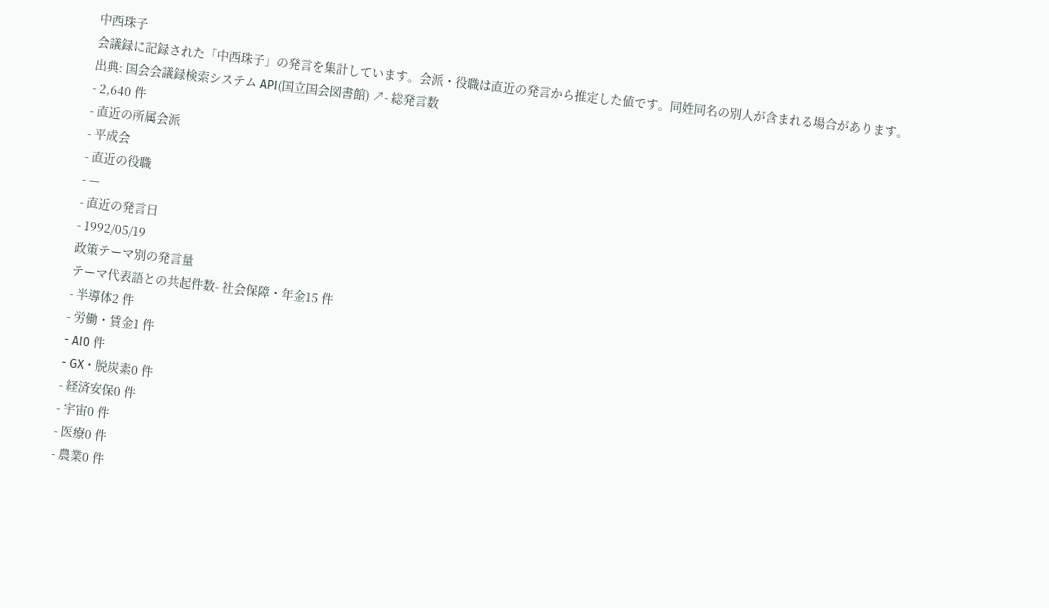中西珠子
会議録に記録された「中西珠子」の発言を集計しています。会派・役職は直近の発言から推定した値です。同姓同名の別人が含まれる場合があります。
出典: 国会会議録検索システム API(国立国会図書館) ↗- 総発言数
- 2,640 件
- 直近の所属会派
- 平成会
- 直近の役職
- —
- 直近の発言日
- 1992/05/19
政策テーマ別の発言量
テーマ代表語との共起件数- 社会保障・年金15 件
- 半導体2 件
- 労働・賃金1 件
- AI0 件
- GX・脱炭素0 件
- 経済安保0 件
- 宇宙0 件
- 医療0 件
- 農業0 件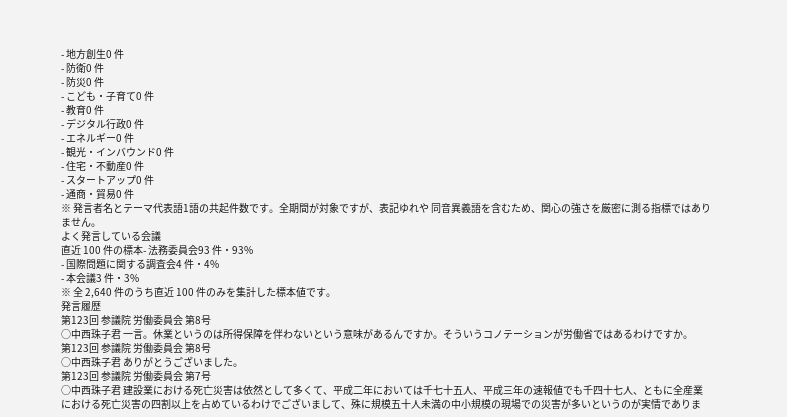- 地方創生0 件
- 防衛0 件
- 防災0 件
- こども・子育て0 件
- 教育0 件
- デジタル行政0 件
- エネルギー0 件
- 観光・インバウンド0 件
- 住宅・不動産0 件
- スタートアップ0 件
- 通商・貿易0 件
※ 発言者名とテーマ代表語1語の共起件数です。全期間が対象ですが、表記ゆれや 同音異義語を含むため、関心の強さを厳密に測る指標ではありません。
よく発言している会議
直近 100 件の標本- 法務委員会93 件・93%
- 国際問題に関する調査会4 件・4%
- 本会議3 件・3%
※ 全 2,640 件のうち直近 100 件のみを集計した標本値です。
発言履歴
第123回 参議院 労働委員会 第8号
○中西珠子君 一言。休業というのは所得保障を伴わないという意味があるんですか。そういうコノテーションが労働省ではあるわけですか。
第123回 参議院 労働委員会 第8号
○中西珠子君 ありがとうございました。
第123回 参議院 労働委員会 第7号
○中西珠子君 建設業における死亡災害は依然として多くて、平成二年においては千七十五人、平成三年の速報値でも千四十七人、ともに全産業における死亡災害の四割以上を占めているわけでございまして、殊に規模五十人未満の中小規模の現場での災害が多いというのが実情でありま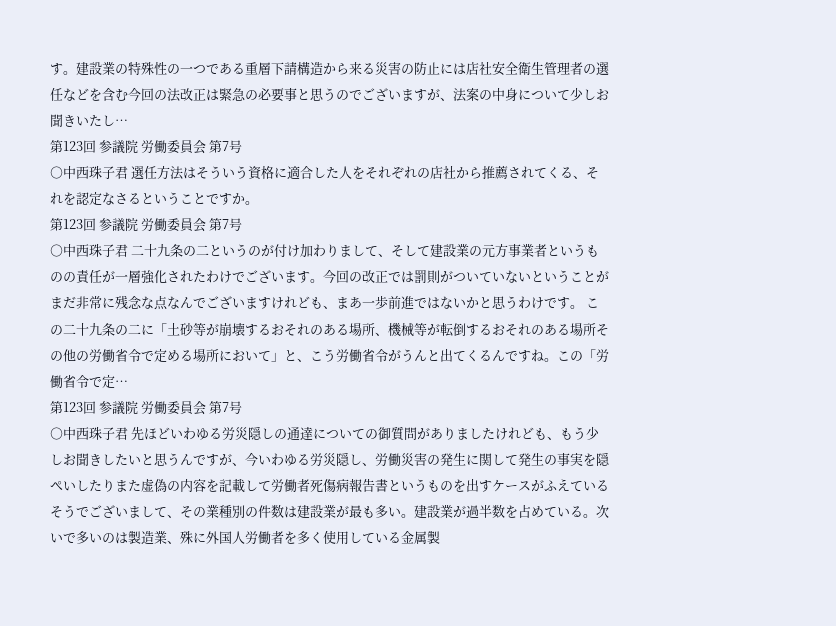す。建設業の特殊性の一つである重層下請構造から来る災害の防止には店社安全衛生管理者の選任などを含む今回の法改正は緊急の必要事と思うのでございますが、法案の中身について少しお聞きいたし…
第123回 参議院 労働委員会 第7号
○中西珠子君 選任方法はそういう資格に適合した人をそれぞれの店社から推薦されてくる、それを認定なさるということですか。
第123回 参議院 労働委員会 第7号
○中西珠子君 二十九条の二というのが付け加わりまして、そして建設業の元方事業者というものの責任が一層強化されたわけでございます。今回の改正では罰則がついていないということがまだ非常に残念な点なんでございますけれども、まあ一歩前進ではないかと思うわけです。 この二十九条の二に「土砂等が崩壊するおそれのある場所、機械等が転倒するおそれのある場所その他の労働省令で定める場所において」と、こう労働省令がうんと出てくるんですね。この「労働省令で定…
第123回 参議院 労働委員会 第7号
○中西珠子君 先ほどいわゆる労災隠しの通達についての御質問がありましたけれども、もう少しお聞きしたいと思うんですが、今いわゆる労災隠し、労働災害の発生に関して発生の事実を隠ぺいしたりまた虚偽の内容を記載して労働者死傷病報告書というものを出すケースがふえているそうでございまして、その業種別の件数は建設業が最も多い。建設業が過半数を占めている。次いで多いのは製造業、殊に外国人労働者を多く使用している金属製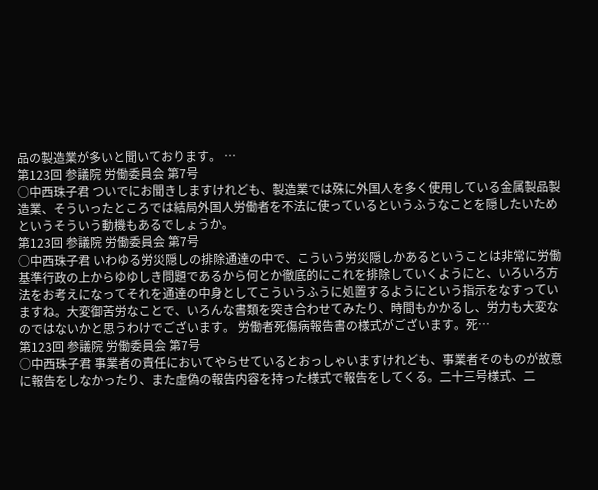品の製造業が多いと聞いております。 …
第123回 参議院 労働委員会 第7号
○中西珠子君 ついでにお聞きしますけれども、製造業では殊に外国人を多く使用している金属製品製造業、そういったところでは結局外国人労働者を不法に使っているというふうなことを隠したいためというそういう動機もあるでしょうか。
第123回 参議院 労働委員会 第7号
○中西珠子君 いわゆる労災隠しの排除通達の中で、こういう労災隠しかあるということは非常に労働基準行政の上からゆゆしき問題であるから何とか徹底的にこれを排除していくようにと、いろいろ方法をお考えになってそれを通達の中身としてこういうふうに処置するようにという指示をなすっていますね。大変御苦労なことで、いろんな書類を突き合わせてみたり、時間もかかるし、労力も大変なのではないかと思うわけでございます。 労働者死傷病報告書の様式がございます。死…
第123回 参議院 労働委員会 第7号
○中西珠子君 事業者の責任においてやらせているとおっしゃいますけれども、事業者そのものが故意に報告をしなかったり、また虚偽の報告内容を持った様式で報告をしてくる。二十三号様式、二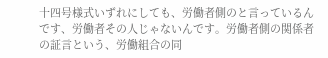十四号様式いずれにしても、労働者側のと言っているんです、労働者その人じゃないんです。労働者側の関係者の証言という、労働組合の同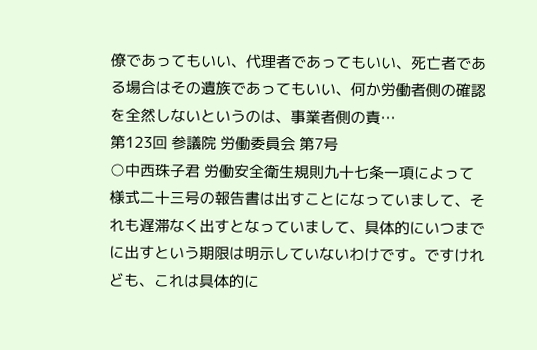僚であってもいい、代理者であってもいい、死亡者である場合はその遺族であってもいい、何か労働者側の確認を全然しないというのは、事業者側の責…
第123回 参議院 労働委員会 第7号
○中西珠子君 労働安全衛生規則九十七条一項によって様式二十三号の報告書は出すことになっていまして、それも遅滞なく出すとなっていまして、具体的にいつまでに出すという期限は明示していないわけです。ですけれども、これは具体的に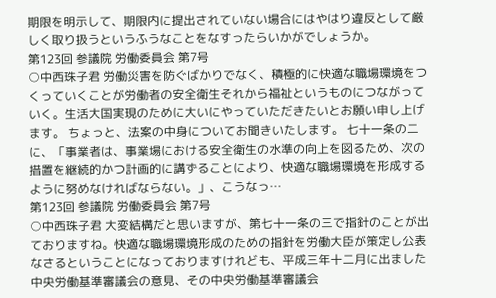期限を明示して、期限内に提出されていない場合にはやはり違反として厳しく取り扱うというふうなことをなすったらいかがでしょうか。
第123回 参議院 労働委員会 第7号
○中西珠子君 労働災害を防ぐばかりでなく、積極的に快適な職場環境をつくっていくことが労働者の安全衛生それから福祉というものにつながっていく。生活大国実現のために大いにやっていただきたいとお願い申し上げます。 ちょっと、法案の中身についてお聞きいたします。 七十一条の二に、「事業者は、事業場における安全衛生の水準の向上を図るため、次の措置を継続的かつ計画的に講ずることにより、快適な職場環境を形成するように努めなければならない。」、こうなっ…
第123回 参議院 労働委員会 第7号
○中西珠子君 大変結構だと思いますが、第七十一条の三で指針のことが出ておりますね。快適な職場環境形成のための指針を労働大臣が策定し公表なさるということになっておりますけれども、平成三年十二月に出ました中央労働基準審議会の意見、その中央労働基準審議会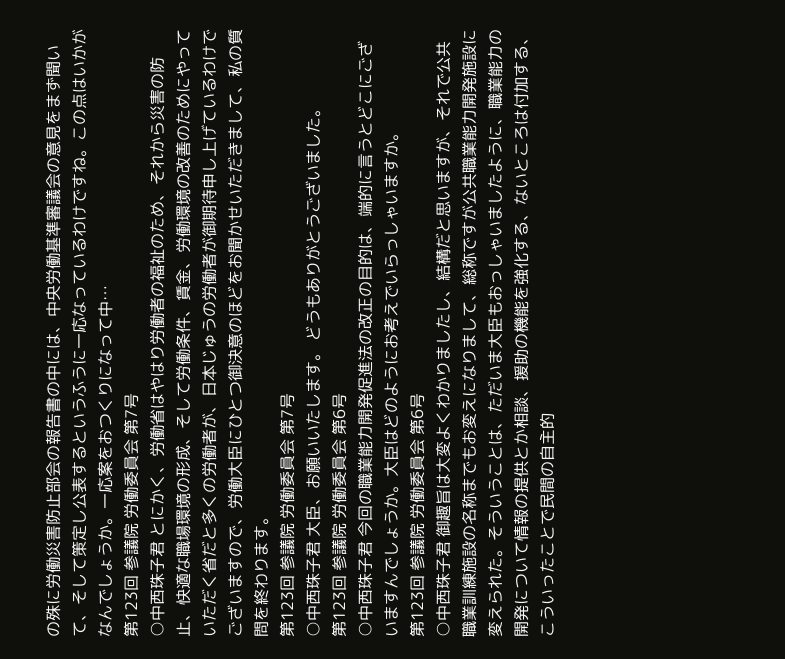の殊に労働災害防止部会の報告書の中には、中央労働基準審議会の意見をまず聞いて、そして策定し公表するというふうに一応なっているわけですね。この点はいかがなんでしょうか。一応案をおつくりになって中…
第123回 参議院 労働委員会 第7号
○中西珠子君 とにかく、労働省はやはり労働者の福祉のため、それから災害の防止、快適な職場環境の形成、そして労働条件、賃金、労働環境の改善のためにやっていただく省だと多くの労働者が、日本じゅうの労働者が御期待申し上げているわけでございますので、労働大臣にひとつ御決意のほどをお聞かせいただきまして、私の質問を終わります。
第123回 参議院 労働委員会 第7号
○中西珠子君 大臣、お願いいたします。 どうもありがとうございました。
第123回 参議院 労働委員会 第6号
○中西珠子君 今回の職業能力開発促進法の改正の目的は、端的に言うとどこにございますんでしょうか。大臣はどのようにお考えでいらっしゃいますか。
第123回 参議院 労働委員会 第6号
○中西珠子君 御趣旨は大変よくわかりましたし、結構だと思いますが、それで公共職業訓練施設の名称までもお変えになりまして、総称ですが公共職業能力開発施設に変えられた。そういうことは、ただいま大臣もおっしゃいましたように、職業能力の開発について情報の提供とか相談、援助の機能を強化する、ないところは付加する、こういったことで民間の自主的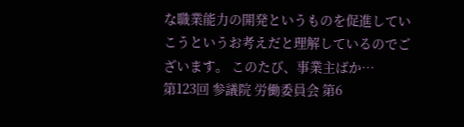な職業能力の開発というものを促進していこうというお考えだと理解しているのでございます。 このたび、事業主ばか…
第123回 参議院 労働委員会 第6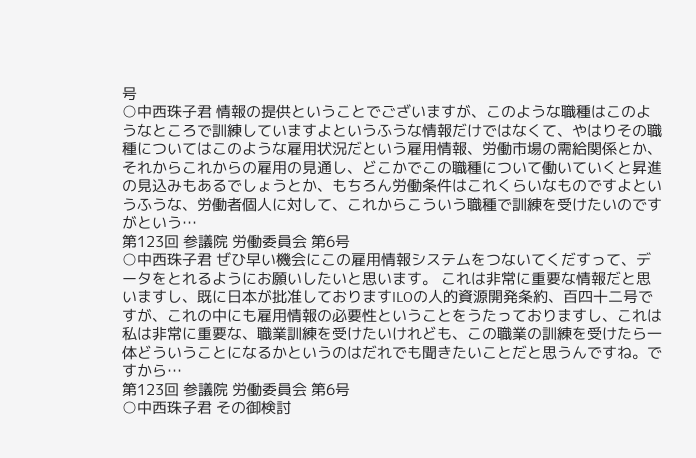号
○中西珠子君 情報の提供ということでございますが、このような職種はこのようなところで訓練していますよというふうな情報だけではなくて、やはりその職種についてはこのような雇用状況だという雇用情報、労働市場の需給関係とか、それからこれからの雇用の見通し、どこかでこの職種について働いていくと昇進の見込みもあるでしょうとか、もちろん労働条件はこれくらいなものですよというふうな、労働者個人に対して、これからこういう職種で訓練を受けたいのですがという…
第123回 参議院 労働委員会 第6号
○中西珠子君 ぜひ早い機会にこの雇用情報システムをつないてくだすって、データをとれるようにお願いしたいと思います。 これは非常に重要な情報だと思いますし、既に日本が批准しておりますILOの人的資源開発条約、百四十二号ですが、これの中にも雇用情報の必要性ということをうたっておりますし、これは私は非常に重要な、職業訓練を受けたいけれども、この職業の訓練を受けたら一体どういうことになるかというのはだれでも聞きたいことだと思うんですね。ですから…
第123回 参議院 労働委員会 第6号
○中西珠子君 その御検討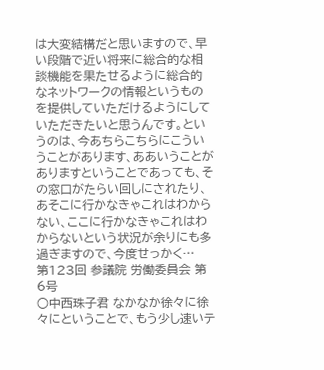は大変結構だと思いますので、早い段階で近い将来に総合的な相談機能を果たせるように総合的なネットワークの情報というものを提供していただけるようにしていただきたいと思うんです。というのは、今あちらこちらにこういうことがあります、ああいうことがありますということであっても、その窓口がたらい回しにされたり、あそこに行かなきゃこれはわからない、ここに行かなきゃこれはわからないという状況が余りにも多過ぎますので、今度せっかく…
第123回 参議院 労働委員会 第6号
○中西珠子君 なかなか徐々に徐々にということで、もう少し速いテ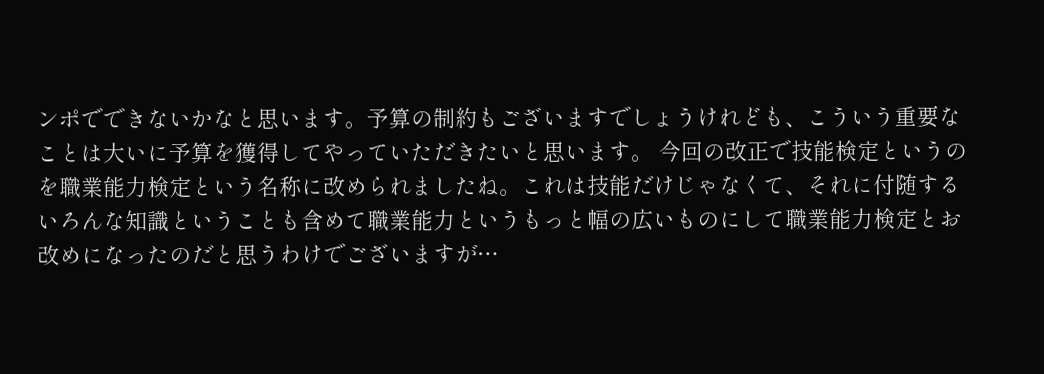ンポでできないかなと思います。予算の制約もございますでしょうけれども、こういう重要なことは大いに予算を獲得してやっていただきたいと思います。 今回の改正で技能検定というのを職業能力検定という名称に改められましたね。これは技能だけじゃなくて、それに付随するいろんな知識ということも含めて職業能力というもっと幅の広いものにして職業能力検定とお改めになったのだと思うわけでございますが…